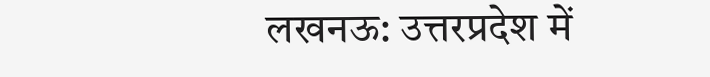लखनऊ: उत्तरप्रदेश में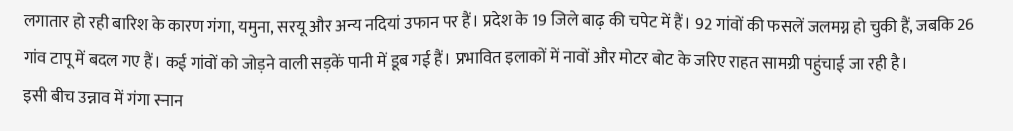लगातार हो रही बारिश के कारण गंगा, यमुना, सरयू और अन्य नदियां उफान पर हैं। प्रदेश के 19 जिले बाढ़ की चपेट में हैं। 92 गांवों की फसलें जलमग्न हो चुकी हैं, जबकि 26 गांव टापू में बदल गए हैं। कई गांवों को जोड़ने वाली सड़कें पानी में डूब गई हैं। प्रभावित इलाकों में नावों और मोटर बोट के जरिए राहत सामग्री पहुंचाई जा रही है।
इसी बीच उन्नाव में गंगा स्नान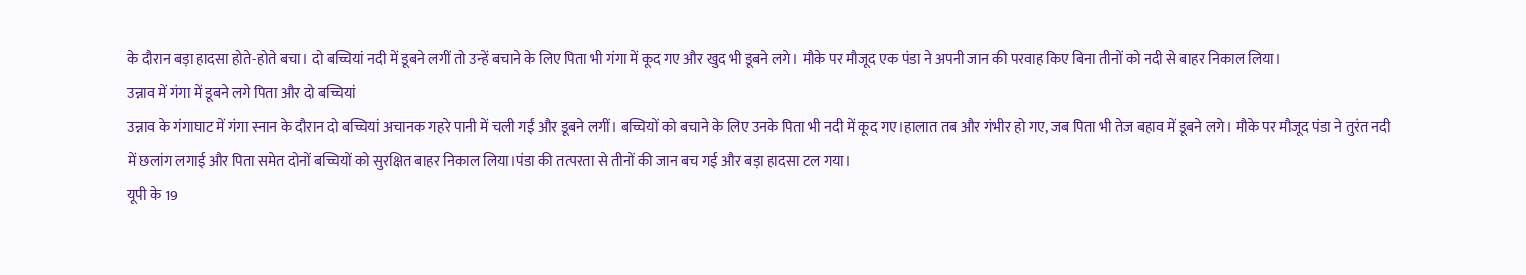के दौरान बड़ा हादसा होते-होते बचा। दो बच्चियां नदी में डूबने लगीं तो उन्हें बचाने के लिए पिता भी गंगा में कूद गए और खुद भी डूबने लगे। मौके पर मौजूद एक पंडा ने अपनी जान की परवाह किए बिना तीनों को नदी से बाहर निकाल लिया।
उन्नाव में गंगा में डूबने लगे पिता और दो बच्चियां
उन्नाव के गंगाघाट में गंगा स्नान के दौरान दो बच्चियां अचानक गहरे पानी में चली गईं और डूबने लगीं। बच्चियों को बचाने के लिए उनके पिता भी नदी में कूद गए।हालात तब और गंभीर हो गए, जब पिता भी तेज बहाव में डूबने लगे। मौके पर मौजूद पंडा ने तुरंत नदी में छलांग लगाई और पिता समेत दोनों बच्चियों को सुरक्षित बाहर निकाल लिया।पंडा की तत्परता से तीनों की जान बच गई और बड़ा हादसा टल गया।
यूपी के 19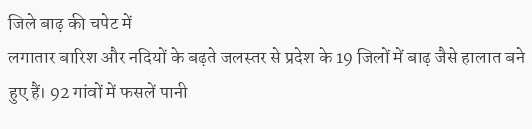जिले बाढ़ की चपेट में
लगातार बारिश और नदियों के बढ़ते जलस्तर से प्रदेश के 19 जिलों में बाढ़ जैसे हालात बने हुए हैं। 92 गांवों में फसलें पानी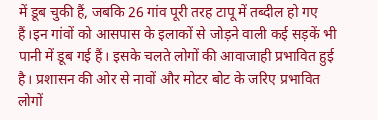में डूब चुकी हैं, जबकि 26 गांव पूरी तरह टापू में तब्दील हो गए हैं।इन गांवों को आसपास के इलाकों से जोड़ने वाली कई सड़कें भी पानी में डूब गई हैं। इसके चलते लोगों की आवाजाही प्रभावित हुई है। प्रशासन की ओर से नावों और मोटर बोट के जरिए प्रभावित लोगों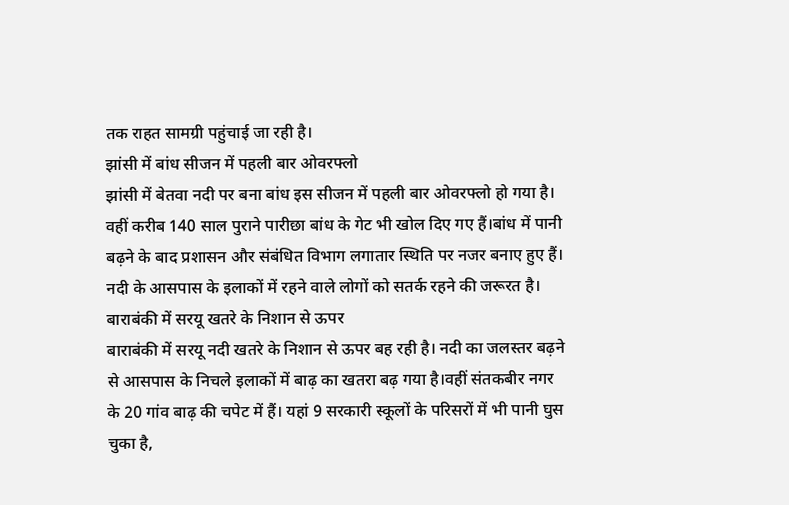तक राहत सामग्री पहुंचाई जा रही है।
झांसी में बांध सीजन में पहली बार ओवरफ्लो
झांसी में बेतवा नदी पर बना बांध इस सीजन में पहली बार ओवरफ्लो हो गया है। वहीं करीब 140 साल पुराने पारीछा बांध के गेट भी खोल दिए गए हैं।बांध में पानी बढ़ने के बाद प्रशासन और संबंधित विभाग लगातार स्थिति पर नजर बनाए हुए हैं। नदी के आसपास के इलाकों में रहने वाले लोगों को सतर्क रहने की जरूरत है।
बाराबंकी में सरयू खतरे के निशान से ऊपर
बाराबंकी में सरयू नदी खतरे के निशान से ऊपर बह रही है। नदी का जलस्तर बढ़ने से आसपास के निचले इलाकों में बाढ़ का खतरा बढ़ गया है।वहीं संतकबीर नगर के 20 गांव बाढ़ की चपेट में हैं। यहां 9 सरकारी स्कूलों के परिसरों में भी पानी घुस चुका है,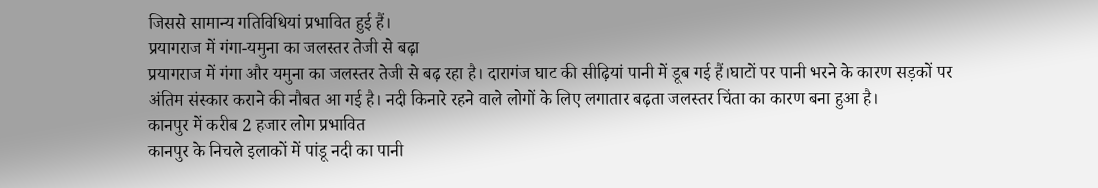जिससे सामान्य गतिविधियां प्रभावित हुई हैं।
प्रयागराज में गंगा-यमुना का जलस्तर तेजी से बढ़ा
प्रयागराज में गंगा और यमुना का जलस्तर तेजी से बढ़ रहा है। दारागंज घाट की सीढ़ियां पानी में डूब गई हैं।घाटों पर पानी भरने के कारण सड़कों पर अंतिम संस्कार कराने की नौबत आ गई है। नदी किनारे रहने वाले लोगों के लिए लगातार बढ़ता जलस्तर चिंता का कारण बना हुआ है।
कानपुर में करीब 2 हजार लोग प्रभावित
कानपुर के निचले इलाकों में पांडू नदी का पानी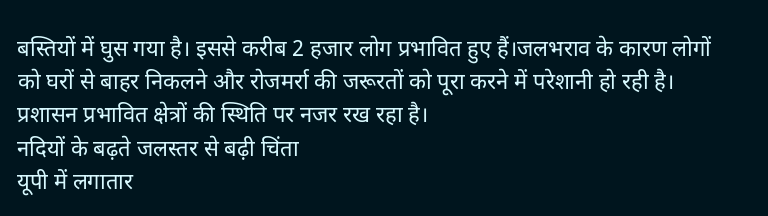बस्तियों में घुस गया है। इससे करीब 2 हजार लोग प्रभावित हुए हैं।जलभराव के कारण लोगों को घरों से बाहर निकलने और रोजमर्रा की जरूरतों को पूरा करने में परेशानी हो रही है। प्रशासन प्रभावित क्षेत्रों की स्थिति पर नजर रख रहा है।
नदियों के बढ़ते जलस्तर से बढ़ी चिंता
यूपी में लगातार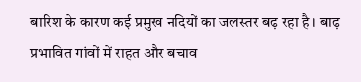बारिश के कारण कई प्रमुख नदियों का जलस्तर बढ़ रहा है। बाढ़ प्रभावित गांवों में राहत और बचाव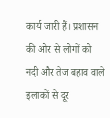कार्य जारी हैं। प्रशासन की ओर से लोगों को नदी और तेज बहाव वाले इलाकों से दूर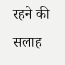रहने की सलाह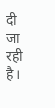दी जा रही है।